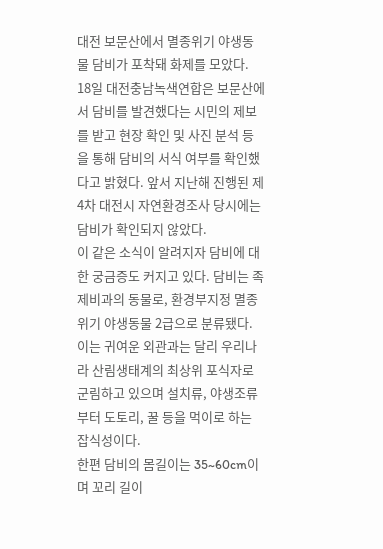대전 보문산에서 멸종위기 야생동물 담비가 포착돼 화제를 모았다.
18일 대전충남녹색연합은 보문산에서 담비를 발견했다는 시민의 제보를 받고 현장 확인 및 사진 분석 등을 통해 담비의 서식 여부를 확인했다고 밝혔다. 앞서 지난해 진행된 제4차 대전시 자연환경조사 당시에는 담비가 확인되지 않았다.
이 같은 소식이 알려지자 담비에 대한 궁금증도 커지고 있다. 담비는 족제비과의 동물로, 환경부지정 멸종위기 야생동물 2급으로 분류됐다. 이는 귀여운 외관과는 달리 우리나라 산림생태계의 최상위 포식자로 군림하고 있으며 설치류, 야생조류부터 도토리, 꿀 등을 먹이로 하는 잡식성이다.
한편 담비의 몸길이는 35~60cm이며 꼬리 길이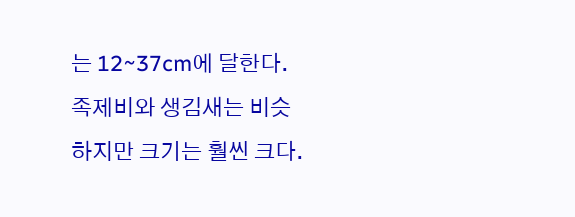는 12~37cm에 달한다. 족제비와 생김새는 비슷하지만 크기는 훨씬 크다.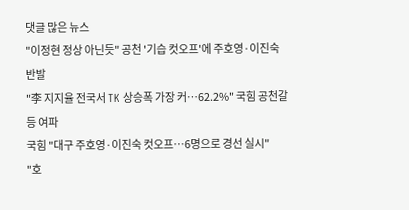댓글 많은 뉴스
"이정현 정상 아닌듯" 공천 '기습 컷오프'에 주호영·이진숙 반발
"李 지지율 전국서 TK 상승폭 가장 커…62.2%" 국힘 공천갈등 여파
국힘 "대구 주호영·이진숙 컷오프…6명으로 경선 실시"
"호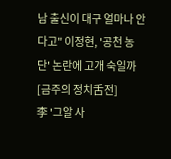남 출신이 대구 얼마나 안다고" 이정현, '공천 농단' 논란에 고개 숙일까[금주의 정치舌전]
李 '그알 사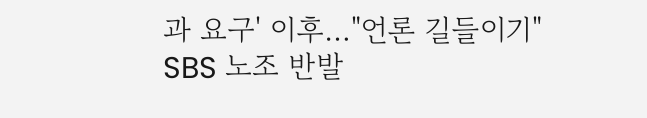과 요구' 이후…"언론 길들이기" SBS 노조 반발